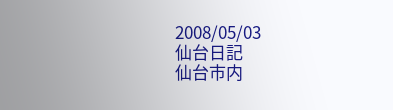2008/05/03
仙台日記
仙台市内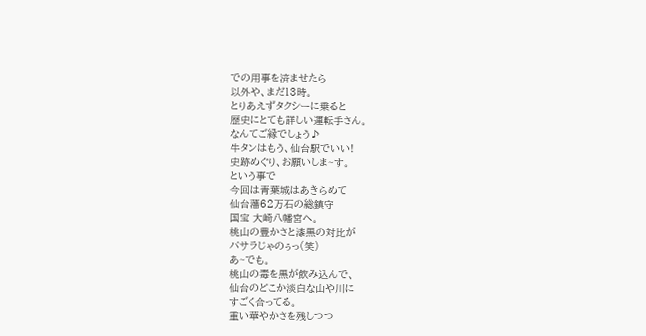での用事を済ませたら
以外や、まだ13時。
とりあえずタクシーに乗ると
歴史にとても詳しい運転手さん。
なんてご縁でしょう♪
牛タンはもう、仙台駅でいい!
史跡めぐり、お願いしま~す。
という事で
今回は青葉城はあきらめて
仙台藩62万石の総鎮守
国宝 大崎八幡宮へ。
桃山の豊かさと漆黒の対比が
バサラじゃのぅっ(笑)
あ~でも。
桃山の毒を黒が飲み込んで、
仙台のどこか淡白な山や川に
すごく合ってる。
重い華やかさを残しつつ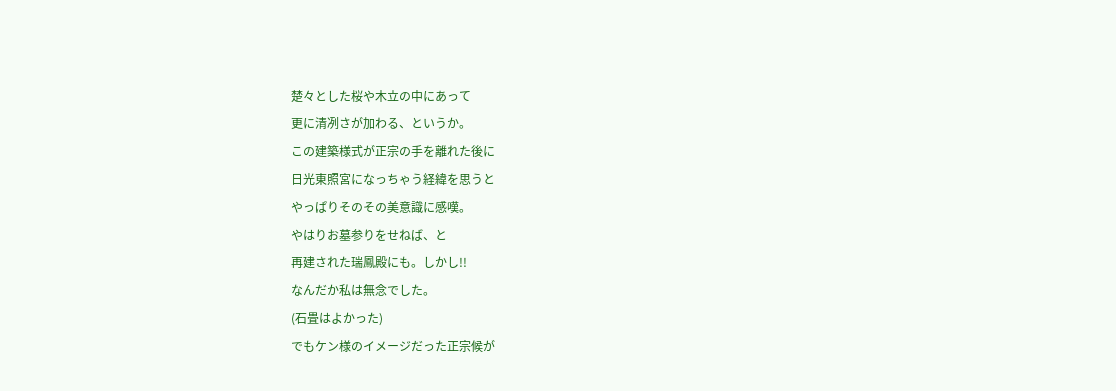楚々とした桜や木立の中にあって
更に清冽さが加わる、というか。
この建築様式が正宗の手を離れた後に
日光東照宮になっちゃう経緯を思うと
やっぱりそのその美意識に感嘆。
やはりお墓参りをせねば、と
再建された瑞鳳殿にも。しかし!!
なんだか私は無念でした。
(石畳はよかった)
でもケン様のイメージだった正宗候が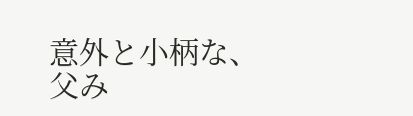意外と小柄な、父み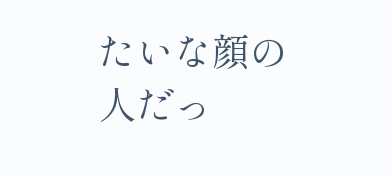たいな顔の人だっ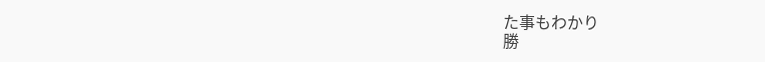た事もわかり
勝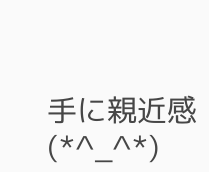手に親近感(*^_^*)